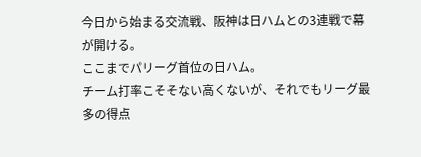今日から始まる交流戦、阪神は日ハムとの3連戦で幕が開ける。
ここまでパリーグ首位の日ハム。
チーム打率こそそない高くないが、それでもリーグ最多の得点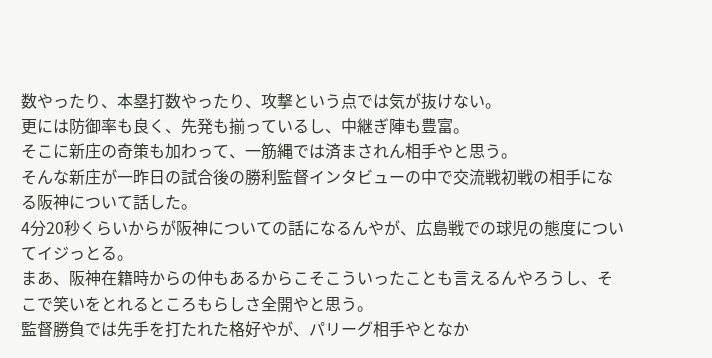数やったり、本塁打数やったり、攻撃という点では気が抜けない。
更には防御率も良く、先発も揃っているし、中継ぎ陣も豊富。
そこに新庄の奇策も加わって、一筋縄では済まされん相手やと思う。
そんな新庄が一昨日の試合後の勝利監督インタビューの中で交流戦初戦の相手になる阪神について話した。
4分20秒くらいからが阪神についての話になるんやが、広島戦での球児の態度についてイジっとる。
まあ、阪神在籍時からの仲もあるからこそこういったことも言えるんやろうし、そこで笑いをとれるところもらしさ全開やと思う。
監督勝負では先手を打たれた格好やが、パリーグ相手やとなか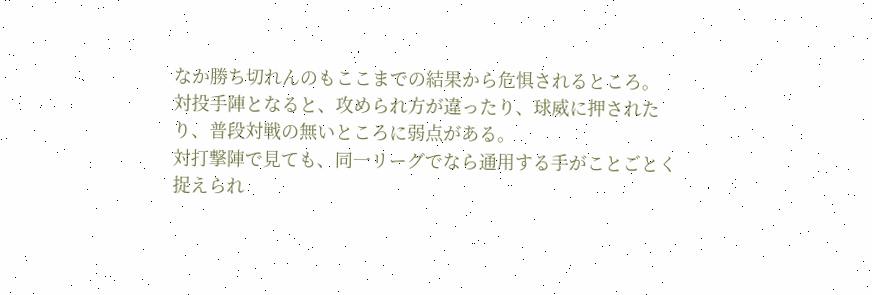なか勝ち切れんのもここまでの結果から危惧されるところ。
対投手陣となると、攻められ方が違ったり、球威に押されたり、普段対戦の無いところに弱点がある。
対打撃陣で見ても、同一リーグでなら通用する手がことごとく捉えられ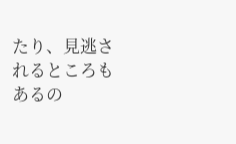たり、見逃されるところもあるの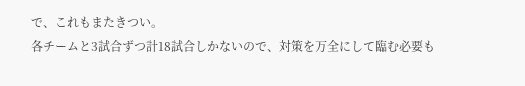で、これもまたきつい。
各チームと3試合ずつ計18試合しかないので、対策を万全にして臨む必要も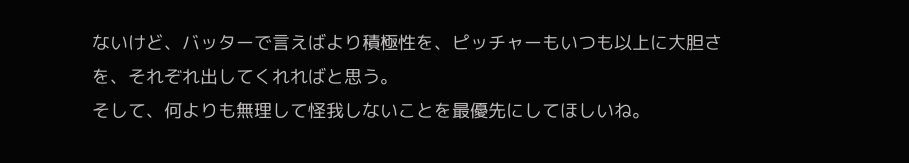ないけど、バッターで言えばより積極性を、ピッチャーもいつも以上に大胆さを、それぞれ出してくれればと思う。
そして、何よりも無理して怪我しないことを最優先にしてほしいね。